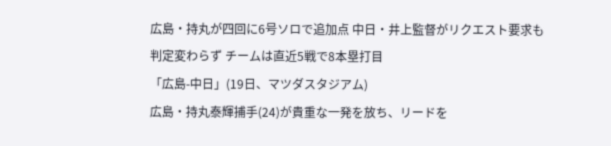広島・持丸が四回に6号ソロで追加点 中日・井上監督がリクエスト要求も判定変わらず チームは直近5戦で8本塁打目
「広島-中日」(19日、マツダスタジアム)
広島・持丸泰輝捕手(24)が貴重な一発を放ち、リードを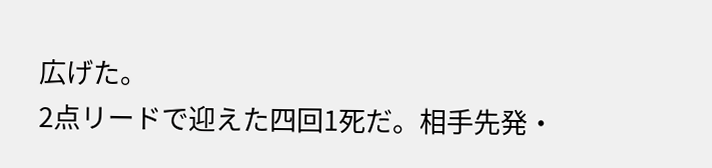広げた。
2点リードで迎えた四回1死だ。相手先発・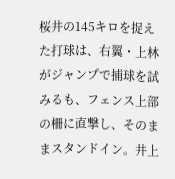桜井の145キロを捉えた打球は、右翼・上林がジャンプで捕球を試みるも、フェンス上部の柵に直撃し、そのままスタンドイン。井上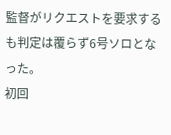監督がリクエストを要求するも判定は覆らず6号ソロとなった。
初回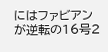にはファビアンが逆転の16号2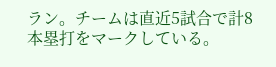ラン。チームは直近5試合で計8本塁打をマークしている。